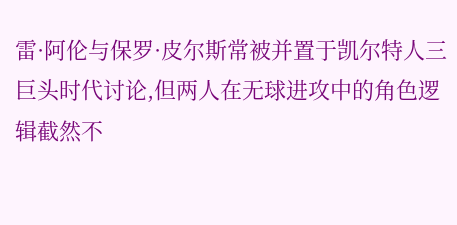雷·阿伦与保罗·皮尔斯常被并置于凯尔特人三巨头时代讨论,但两人在无球进攻中的角色逻辑截然不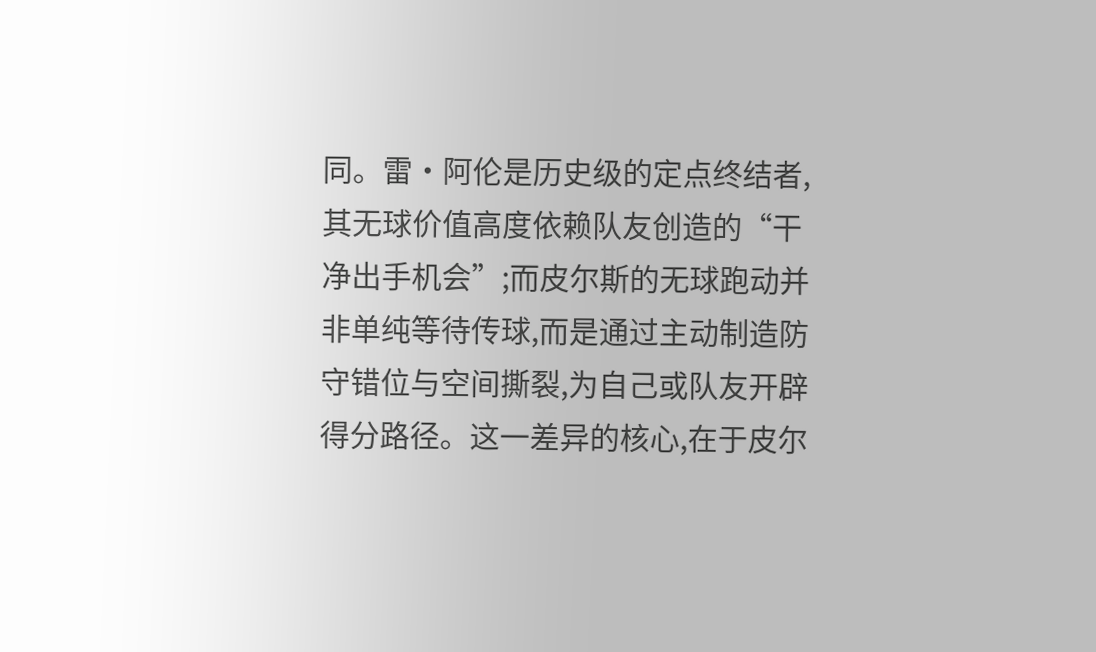同。雷·阿伦是历史级的定点终结者,其无球价值高度依赖队友创造的“干净出手机会”;而皮尔斯的无球跑动并非单纯等待传球,而是通过主动制造防守错位与空间撕裂,为自己或队友开辟得分路径。这一差异的核心,在于皮尔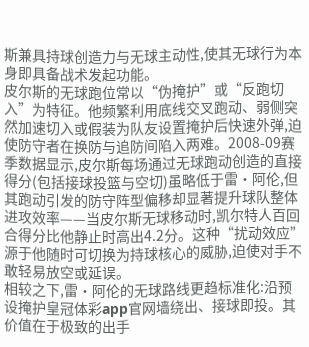斯兼具持球创造力与无球主动性,使其无球行为本身即具备战术发起功能。
皮尔斯的无球跑位常以“伪掩护”或“反跑切入”为特征。他频繁利用底线交叉跑动、弱侧突然加速切入或假装为队友设置掩护后快速外弹,迫使防守者在换防与追防间陷入两难。2008-09赛季数据显示,皮尔斯每场通过无球跑动创造的直接得分(包括接球投篮与空切)虽略低于雷·阿伦,但其跑动引发的防守阵型偏移却显著提升球队整体进攻效率——当皮尔斯无球移动时,凯尔特人百回合得分比他静止时高出4.2分。这种“扰动效应”源于他随时可切换为持球核心的威胁,迫使对手不敢轻易放空或延误。
相较之下,雷·阿伦的无球路线更趋标准化:沿预设掩护皇冠体彩app官网墙绕出、接球即投。其价值在于极致的出手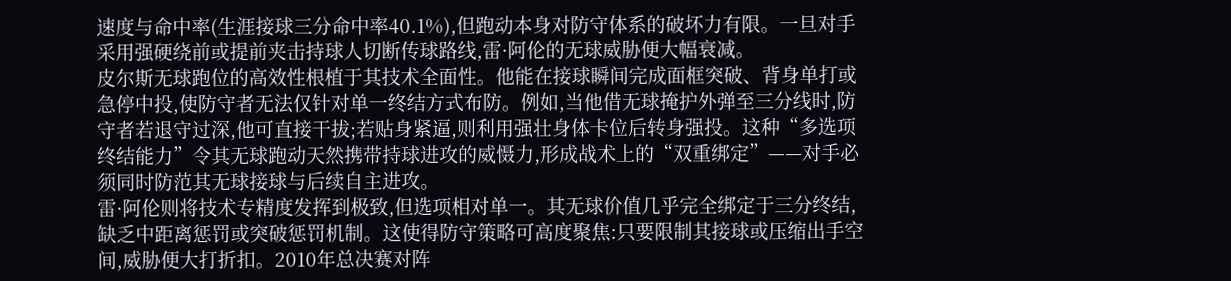速度与命中率(生涯接球三分命中率40.1%),但跑动本身对防守体系的破坏力有限。一旦对手采用强硬绕前或提前夹击持球人切断传球路线,雷·阿伦的无球威胁便大幅衰减。
皮尔斯无球跑位的高效性根植于其技术全面性。他能在接球瞬间完成面框突破、背身单打或急停中投,使防守者无法仅针对单一终结方式布防。例如,当他借无球掩护外弹至三分线时,防守者若退守过深,他可直接干拔;若贴身紧逼,则利用强壮身体卡位后转身强投。这种“多选项终结能力”令其无球跑动天然携带持球进攻的威慑力,形成战术上的“双重绑定”——对手必须同时防范其无球接球与后续自主进攻。
雷·阿伦则将技术专精度发挥到极致,但选项相对单一。其无球价值几乎完全绑定于三分终结,缺乏中距离惩罚或突破惩罚机制。这使得防守策略可高度聚焦:只要限制其接球或压缩出手空间,威胁便大打折扣。2010年总决赛对阵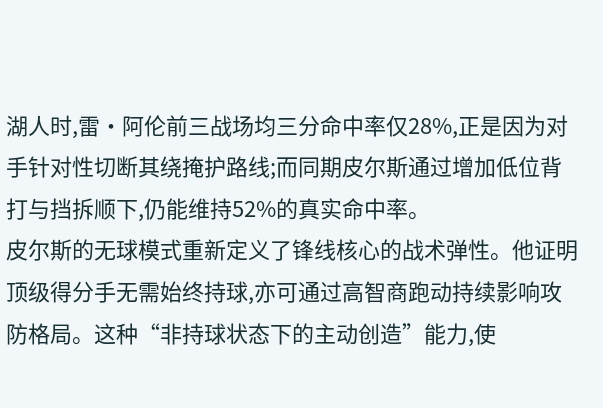湖人时,雷·阿伦前三战场均三分命中率仅28%,正是因为对手针对性切断其绕掩护路线;而同期皮尔斯通过增加低位背打与挡拆顺下,仍能维持52%的真实命中率。
皮尔斯的无球模式重新定义了锋线核心的战术弹性。他证明顶级得分手无需始终持球,亦可通过高智商跑动持续影响攻防格局。这种“非持球状态下的主动创造”能力,使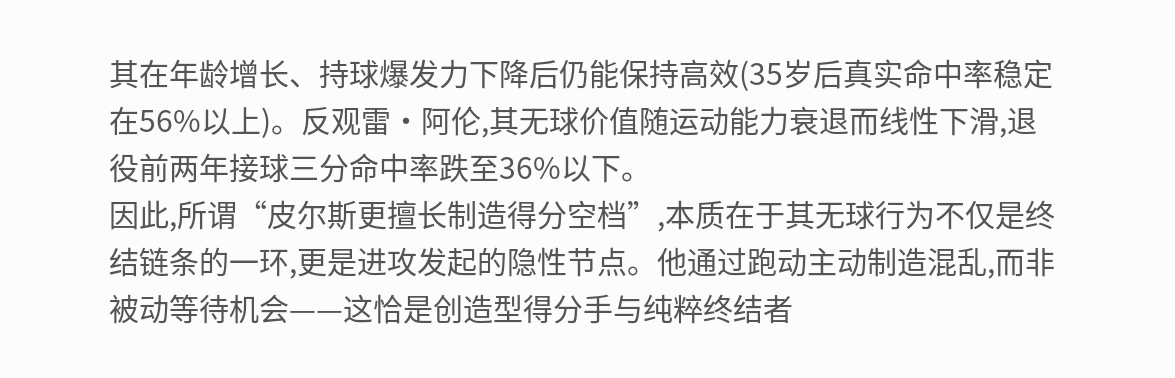其在年龄增长、持球爆发力下降后仍能保持高效(35岁后真实命中率稳定在56%以上)。反观雷·阿伦,其无球价值随运动能力衰退而线性下滑,退役前两年接球三分命中率跌至36%以下。
因此,所谓“皮尔斯更擅长制造得分空档”,本质在于其无球行为不仅是终结链条的一环,更是进攻发起的隐性节点。他通过跑动主动制造混乱,而非被动等待机会——这恰是创造型得分手与纯粹终结者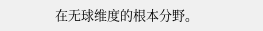在无球维度的根本分野。